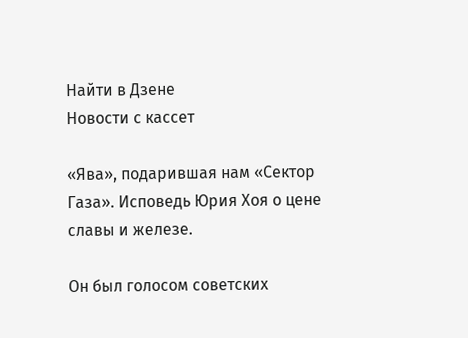Найти в Дзене
Новости с кассет

«Ява», подарившая нам «Сектор Газа». Исповедь Юрия Хоя о цене славы и железе.

Он был голосом советских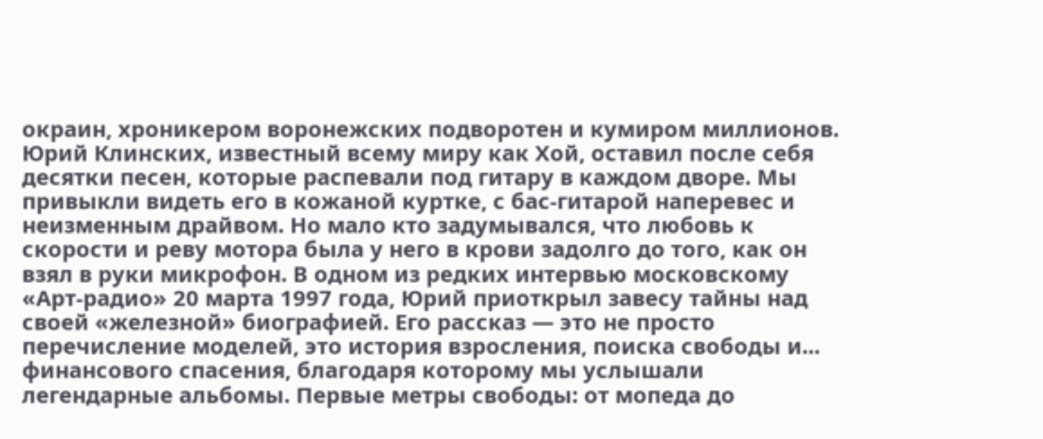окраин, хроникером воронежских подворотен и кумиром миллионов. Юрий Клинских, известный всему миру как Хой, оставил после себя десятки песен, которые распевали под гитару в каждом дворе. Мы привыкли видеть его в кожаной куртке, с бас-гитарой наперевес и неизменным драйвом. Но мало кто задумывался, что любовь к скорости и реву мотора была у него в крови задолго до того, как он взял в руки микрофон. В одном из редких интервью московскому «Арт-радио» 20 марта 1997 года, Юрий приоткрыл завесу тайны над своей «железной» биографией. Его рассказ — это не просто перечисление моделей, это история взросления, поиска свободы и... финансового спасения, благодаря которому мы услышали легендарные альбомы. Первые метры свободы: от мопеда до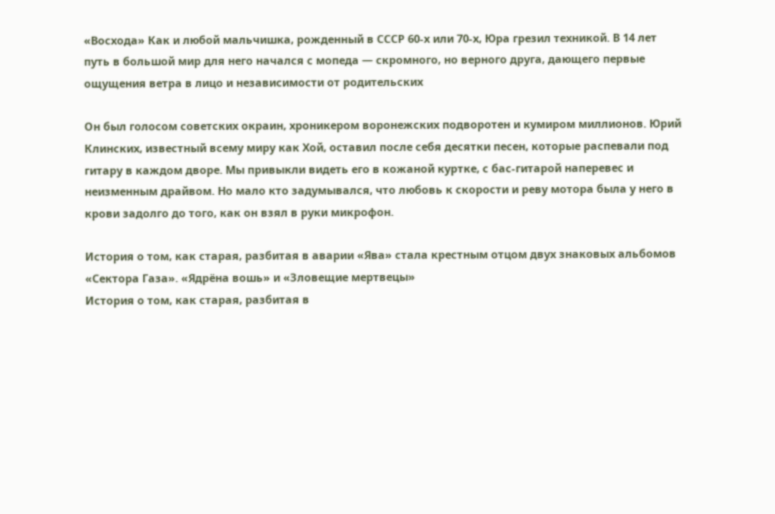«Восхода» Как и любой мальчишка, рожденный в СССР 60-х или 70-х, Юра грезил техникой. В 14 лет путь в большой мир для него начался с мопеда — скромного, но верного друга, дающего первые ощущения ветра в лицо и независимости от родительских

Он был голосом советских окраин, хроникером воронежских подворотен и кумиром миллионов. Юрий Клинских, известный всему миру как Хой, оставил после себя десятки песен, которые распевали под гитару в каждом дворе. Мы привыкли видеть его в кожаной куртке, с бас-гитарой наперевес и неизменным драйвом. Но мало кто задумывался, что любовь к скорости и реву мотора была у него в крови задолго до того, как он взял в руки микрофон.

История о том, как старая, разбитая в аварии «Ява» стала крестным отцом двух знаковых альбомов «Сектора Газа». «Ядрёна вошь» и «Зловещие мертвецы»
История о том, как старая, разбитая в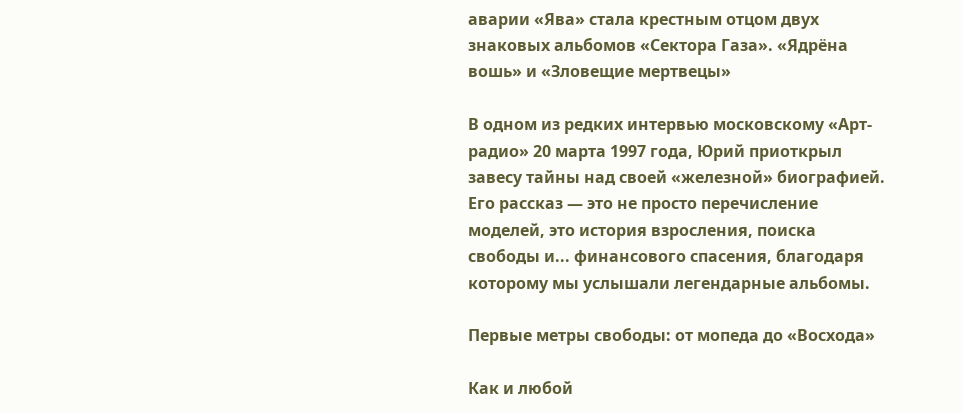аварии «Ява» стала крестным отцом двух знаковых альбомов «Сектора Газа». «Ядрёна вошь» и «Зловещие мертвецы»

В одном из редких интервью московскому «Арт-радио» 20 марта 1997 года, Юрий приоткрыл завесу тайны над своей «железной» биографией. Его рассказ — это не просто перечисление моделей, это история взросления, поиска свободы и... финансового спасения, благодаря которому мы услышали легендарные альбомы.

Первые метры свободы: от мопеда до «Восхода»

Как и любой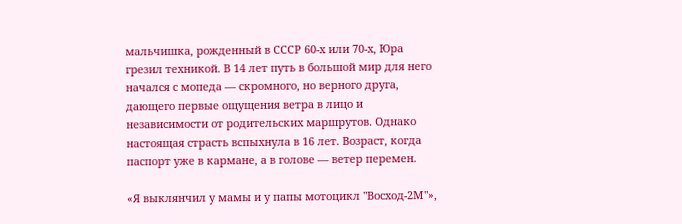мальчишка, рожденный в СССР 60-х или 70-х, Юра грезил техникой. В 14 лет путь в большой мир для него начался с мопеда — скромного, но верного друга, дающего первые ощущения ветра в лицо и независимости от родительских маршрутов. Однако настоящая страсть вспыхнула в 16 лет. Возраст, когда паспорт уже в кармане, а в голове — ветер перемен.

«Я выклянчил у мамы и у папы мотоцикл "Восход-2М"»,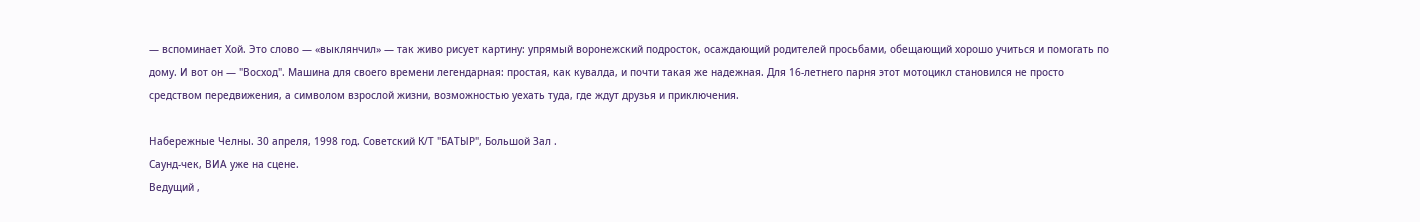— вспоминает Хой. Это слово — «выклянчил» — так живо рисует картину: упрямый воронежский подросток, осаждающий родителей просьбами, обещающий хорошо учиться и помогать по дому. И вот он — "Восход". Машина для своего времени легендарная: простая, как кувалда, и почти такая же надежная. Для 16-летнего парня этот мотоцикл становился не просто средством передвижения, а символом взрослой жизни, возможностью уехать туда, где ждут друзья и приключения.

Набережные Челны. 30 апреля, 1998 год. Советский К/Т "БАТЫР", Большой Зал .
Саунд-чек, ВИА уже на сцене.
Ведущий ,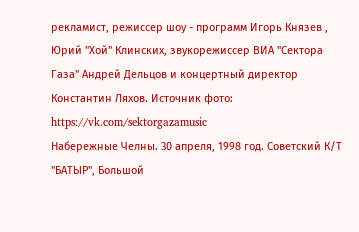рекламист, режиссер шоу - программ Игорь Князев , Юрий "Хой" Клинских, звукорежиссер ВИА "Сектора Газа" Андрей Дельцов и концертный директор Константин Ляхов. Источник фото: https://vk.com/sektorgazamusic
Набережные Челны. 30 апреля, 1998 год. Советский К/Т "БАТЫР", Большой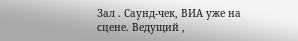Зал . Саунд-чек, ВИА уже на сцене. Ведущий ,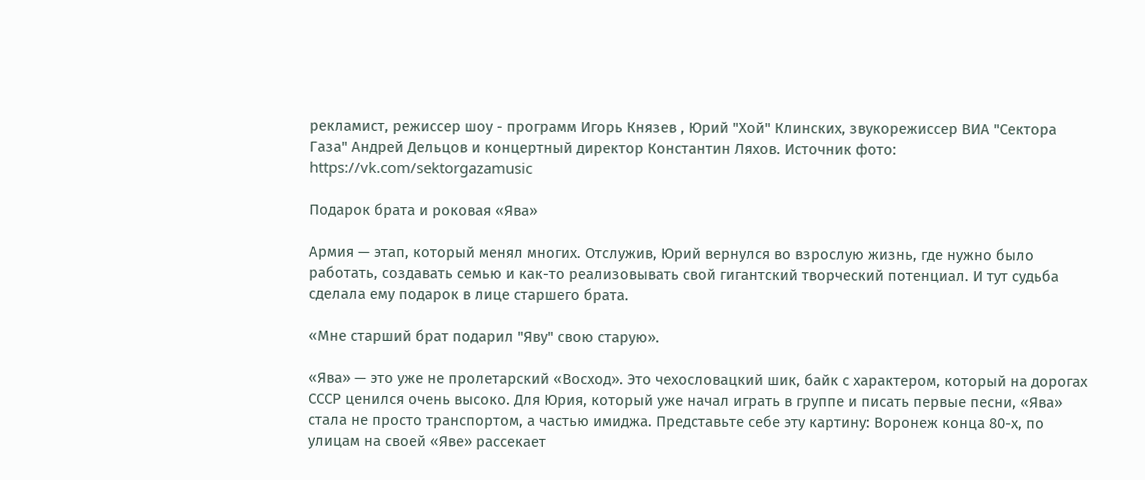рекламист, режиссер шоу - программ Игорь Князев , Юрий "Хой" Клинских, звукорежиссер ВИА "Сектора Газа" Андрей Дельцов и концертный директор Константин Ляхов. Источник фото: https://vk.com/sektorgazamusic

Подарок брата и роковая «Ява»

Армия — этап, который менял многих. Отслужив, Юрий вернулся во взрослую жизнь, где нужно было работать, создавать семью и как-то реализовывать свой гигантский творческий потенциал. И тут судьба сделала ему подарок в лице старшего брата.

«Мне старший брат подарил "Яву" свою старую».

«Ява» — это уже не пролетарский «Восход». Это чехословацкий шик, байк с характером, который на дорогах СССР ценился очень высоко. Для Юрия, который уже начал играть в группе и писать первые песни, «Ява» стала не просто транспортом, а частью имиджа. Представьте себе эту картину: Воронеж конца 80-х, по улицам на своей «Яве» рассекает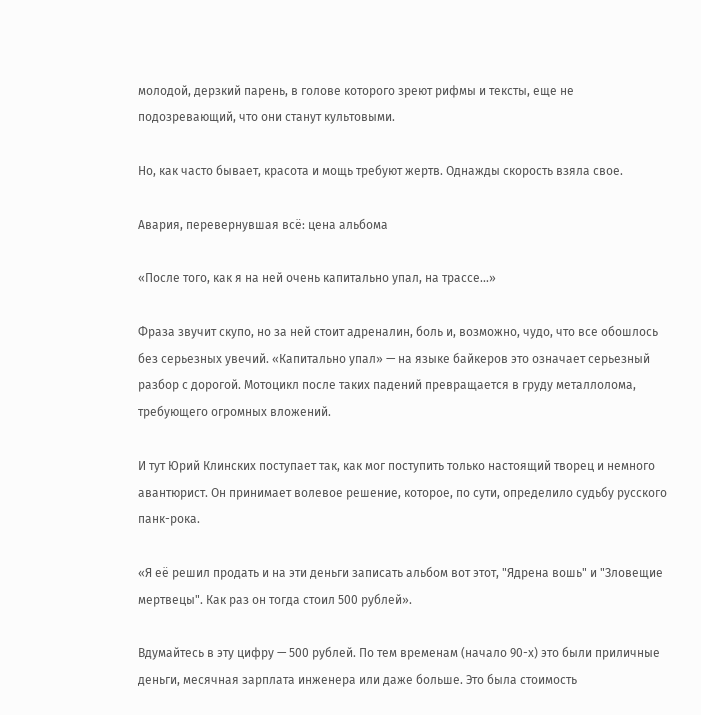молодой, дерзкий парень, в голове которого зреют рифмы и тексты, еще не подозревающий, что они станут культовыми.

Но, как часто бывает, красота и мощь требуют жертв. Однажды скорость взяла свое.

Авария, перевернувшая всё: цена альбома

«После того, как я на ней очень капитально упал, на трассе...»

Фраза звучит скупо, но за ней стоит адреналин, боль и, возможно, чудо, что все обошлось без серьезных увечий. «Капитально упал» — на языке байкеров это означает серьезный разбор с дорогой. Мотоцикл после таких падений превращается в груду металлолома, требующего огромных вложений.

И тут Юрий Клинских поступает так, как мог поступить только настоящий творец и немного авантюрист. Он принимает волевое решение, которое, по сути, определило судьбу русского панк-рока.

«Я её решил продать и на эти деньги записать альбом вот этот, "Ядрена вошь" и "Зловещие мертвецы". Как раз он тогда стоил 500 рублей».

Вдумайтесь в эту цифру — 500 рублей. По тем временам (начало 90-х) это были приличные деньги, месячная зарплата инженера или даже больше. Это была стоимость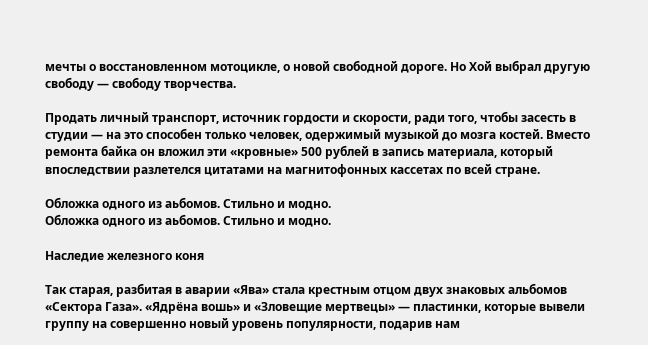мечты о восстановленном мотоцикле, о новой свободной дороге. Но Хой выбрал другую свободу — свободу творчества.

Продать личный транспорт, источник гордости и скорости, ради того, чтобы засесть в студии — на это способен только человек, одержимый музыкой до мозга костей. Вместо ремонта байка он вложил эти «кровные» 500 рублей в запись материала, который впоследствии разлетелся цитатами на магнитофонных кассетах по всей стране.

Обложка одного из аьбомов. Стильно и модно.
Обложка одного из аьбомов. Стильно и модно.

Наследие железного коня

Так старая, разбитая в аварии «Ява» стала крестным отцом двух знаковых альбомов «Сектора Газа». «Ядрёна вошь» и «Зловещие мертвецы» — пластинки, которые вывели группу на совершенно новый уровень популярности, подарив нам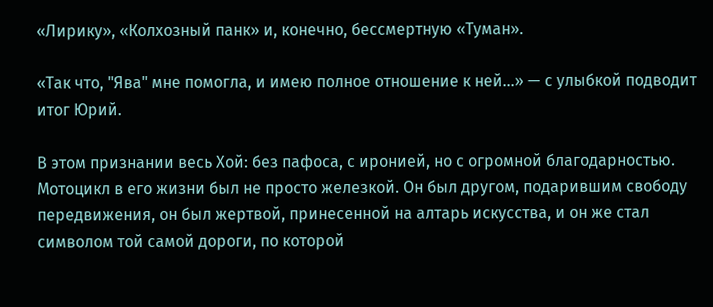«Лирику», «Колхозный панк» и, конечно, бессмертную «Туман».

«Так что, "Ява" мне помогла, и имею полное отношение к ней...» — с улыбкой подводит итог Юрий.

В этом признании весь Хой: без пафоса, с иронией, но с огромной благодарностью. Мотоцикл в его жизни был не просто железкой. Он был другом, подарившим свободу передвижения, он был жертвой, принесенной на алтарь искусства, и он же стал символом той самой дороги, по которой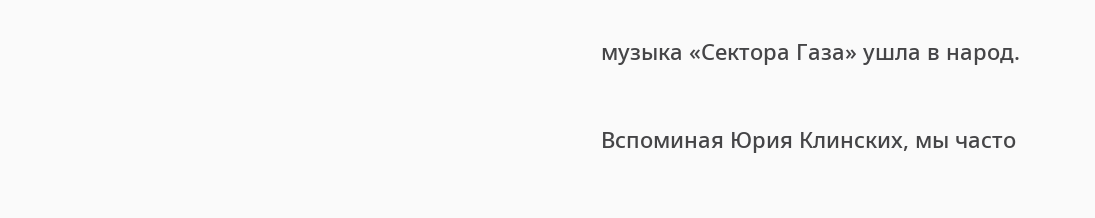музыка «Сектора Газа» ушла в народ.

Вспоминая Юрия Клинских, мы часто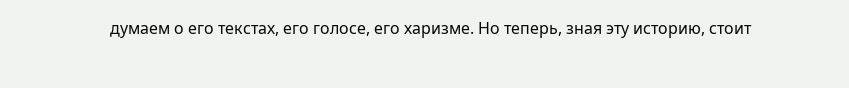думаем о его текстах, его голосе, его харизме. Но теперь, зная эту историю, стоит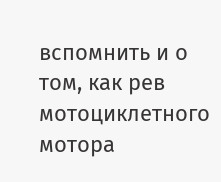вспомнить и о том, как рев мотоциклетного мотора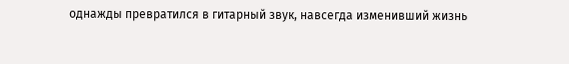однажды превратился в гитарный звук, навсегда изменивший жизнь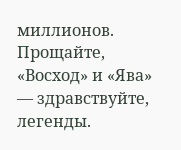миллионов. Прощайте, «Восход» и «Ява» — здравствуйте, легенды.